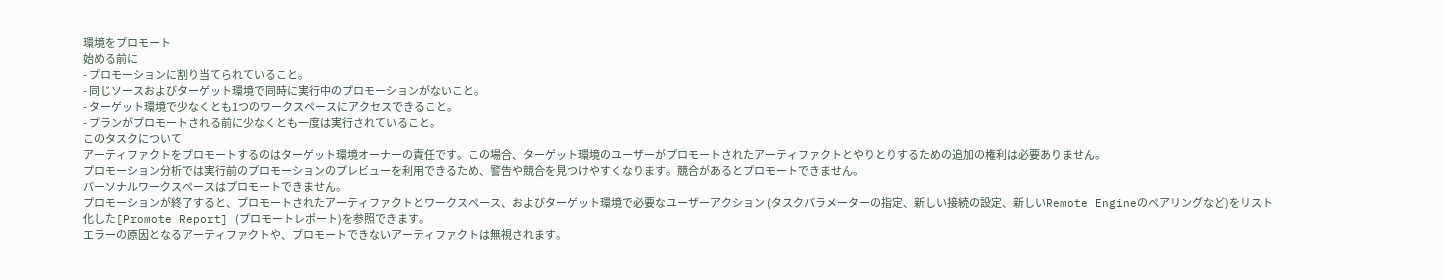環境をプロモート
始める前に
- プロモーションに割り当てられていること。
- 同じソースおよびターゲット環境で同時に実行中のプロモーションがないこと。
- ターゲット環境で少なくとも1つのワークスペースにアクセスできること。
- プランがプロモートされる前に少なくとも一度は実行されていること。
このタスクについて
アーティファクトをプロモートするのはターゲット環境オーナーの責任です。この場合、ターゲット環境のユーザーがプロモートされたアーティファクトとやりとりするための追加の権利は必要ありません。
プロモーション分析では実行前のプロモーションのプレビューを利用できるため、警告や競合を見つけやすくなります。競合があるとプロモートできません。
パーソナルワークスペースはプロモートできません。
プロモーションが終了すると、プロモートされたアーティファクトとワークスペース、およびターゲット環境で必要なユーザーアクション (タスクパラメーターの指定、新しい接続の設定、新しいRemote Engineのペアリングなど)をリスト化した[Promote Report] (プロモートレポート)を参照できます。
エラーの原因となるアーティファクトや、プロモートできないアーティファクトは無視されます。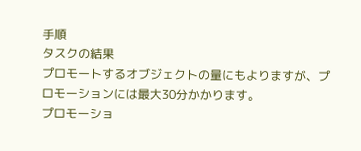手順
タスクの結果
プロモートするオブジェクトの量にもよりますが、プロモーションには最大30分かかります。
プロモーショ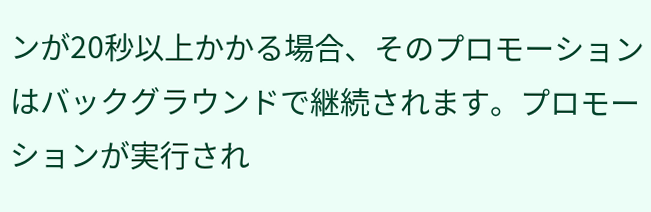ンが20秒以上かかる場合、そのプロモーションはバックグラウンドで継続されます。プロモーションが実行され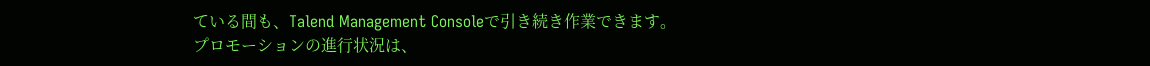ている間も、Talend Management Consoleで引き続き作業できます。
プロモーションの進行状況は、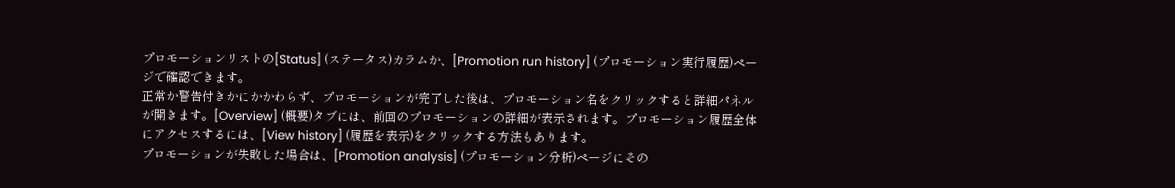プロモーションリストの[Status] (ステータス)カラムか、[Promotion run history] (プロモーション実行履歴)ページで確認できます。
正常か警告付きかにかかわらず、プロモーションが完了した後は、プロモーション名をクリックすると詳細パネルが開きます。[Overview] (概要)タブには、前回のプロモーションの詳細が表示されます。プロモーション履歴全体にアクセスするには、[View history] (履歴を表示)をクリックする方法もあります。
プロモーションが失敗した場合は、[Promotion analysis] (プロモーション分析)ページにその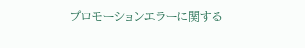プロモーションエラーに関する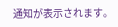通知が表示されます。